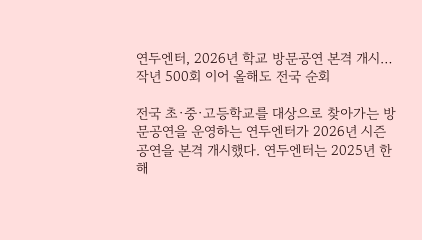연두엔터, 2026년 학교 방문공연 본격 개시… 작년 500회 이어 올해도 전국 순회

전국 초·중·고등학교를 대상으로 찾아가는 방문공연을 운영하는 연두엔터가 2026년 시즌 공연을 본격 개시했다. 연두엔터는 2025년 한 해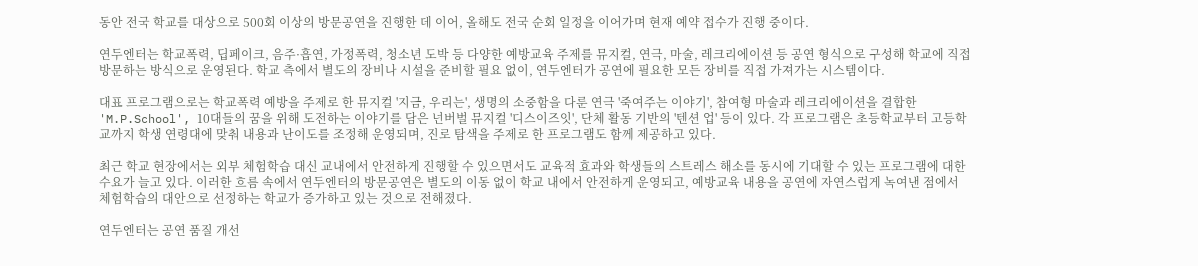동안 전국 학교를 대상으로 500회 이상의 방문공연을 진행한 데 이어, 올해도 전국 순회 일정을 이어가며 현재 예약 접수가 진행 중이다.

연두엔터는 학교폭력, 딥페이크, 음주·흡연, 가정폭력, 청소년 도박 등 다양한 예방교육 주제를 뮤지컬, 연극, 마술, 레크리에이션 등 공연 형식으로 구성해 학교에 직접 방문하는 방식으로 운영된다. 학교 측에서 별도의 장비나 시설을 준비할 필요 없이, 연두엔터가 공연에 필요한 모든 장비를 직접 가져가는 시스템이다.

대표 프로그램으로는 학교폭력 예방을 주제로 한 뮤지컬 '지금, 우리는', 생명의 소중함을 다룬 연극 '죽여주는 이야기', 참여형 마술과 레크리에이션을 결합한 'M.P.School', 10대들의 꿈을 위해 도전하는 이야기를 담은 넌버벌 뮤지컬 '디스이즈잇', 단체 활동 기반의 '텐션 업' 등이 있다. 각 프로그램은 초등학교부터 고등학교까지 학생 연령대에 맞춰 내용과 난이도를 조정해 운영되며, 진로 탐색을 주제로 한 프로그램도 함께 제공하고 있다.

최근 학교 현장에서는 외부 체험학습 대신 교내에서 안전하게 진행할 수 있으면서도 교육적 효과와 학생들의 스트레스 해소를 동시에 기대할 수 있는 프로그램에 대한 수요가 늘고 있다. 이러한 흐름 속에서 연두엔터의 방문공연은 별도의 이동 없이 학교 내에서 안전하게 운영되고, 예방교육 내용을 공연에 자연스럽게 녹여낸 점에서 체험학습의 대안으로 선정하는 학교가 증가하고 있는 것으로 전해졌다.

연두엔터는 공연 품질 개선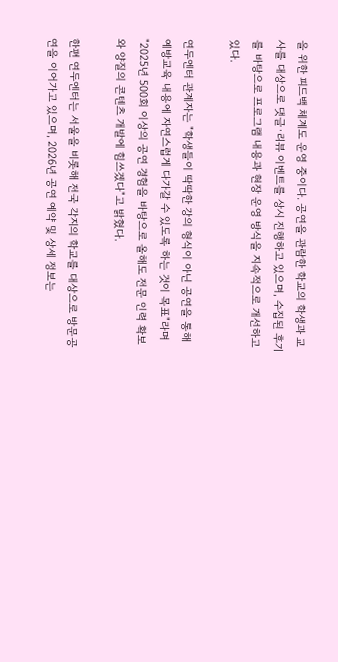을 위한 피드백 체계도 운영 중이다. 공연을 관람한 학교의 학생과 교사를 대상으로 댓글·리뷰 이벤트를 상시 진행하고 있으며, 수집된 후기를 바탕으로 프로그램 내용과 현장 운영 방식을 지속적으로 개선하고 있다.

연두엔터 관계자는 "학생들이 딱딱한 강의 형식이 아닌 공연을 통해 예방교육 내용에 자연스럽게 다가갈 수 있도록 하는 것이 목표"라며 "2025년 500회 이상의 공연 경험을 바탕으로 올해도 전문 인력 확보와 양질의 콘텐츠 개발에 힘쓰겠다"고 밝혔다.

한편 연두엔터는 서울을 비롯해 전국 각지의 학교를 대상으로 방문공연을 이어가고 있으며, 2026년 공연 예약 및 상세 정보는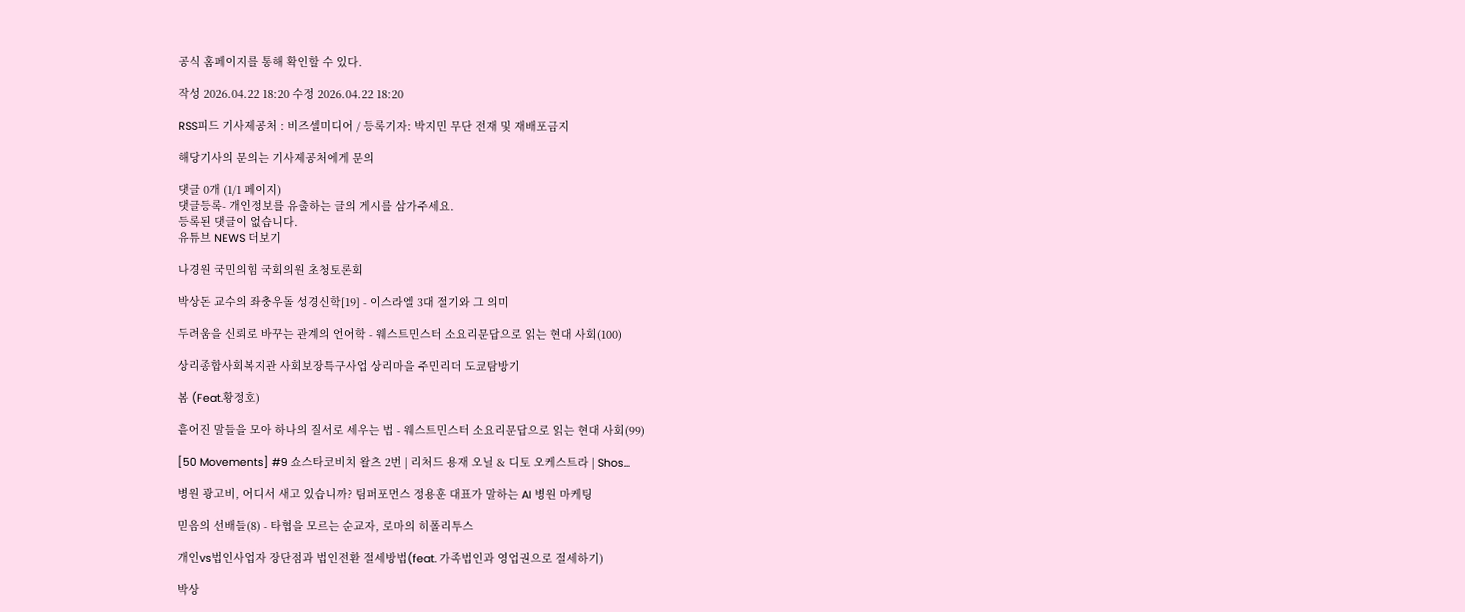공식 홈페이지를 통해 확인할 수 있다.

작성 2026.04.22 18:20 수정 2026.04.22 18:20

RSS피드 기사제공처 : 비즈셀미디어 / 등록기자: 박지민 무단 전재 및 재배포금지

해당기사의 문의는 기사제공처에게 문의

댓글 0개 (1/1 페이지)
댓글등록- 개인정보를 유출하는 글의 게시를 삼가주세요.
등록된 댓글이 없습니다.
유튜브 NEWS 더보기

나경원 국민의힘 국회의원 초청토론회

박상돈 교수의 좌충우돌 성경신학[19] - 이스라엘 3대 절기와 그 의미

두려움을 신뢰로 바꾸는 관계의 언어학 - 웨스트민스터 소요리문답으로 읽는 현대 사회(100)

상리종합사회복지관 사회보장특구사업 상리마을 주민리더 도쿄탐방기

봄 (Feat.황정호)

흩어진 말들을 모아 하나의 질서로 세우는 법 - 웨스트민스터 소요리문답으로 읽는 현대 사회(99)

[50 Movements] #9 쇼스타코비치 왈츠 2번 | 리처드 용재 오닐 & 디토 오케스트라 | Shos...

병원 광고비, 어디서 새고 있습니까? 팀퍼포먼스 정용훈 대표가 말하는 AI 병원 마케팅

믿음의 선배들(8) - 타협을 모르는 순교자, 로마의 히폴리투스

개인vs법인사업자 장단점과 법인전환 절세방법(feat. 가족법인과 영업권으로 절세하기)

박상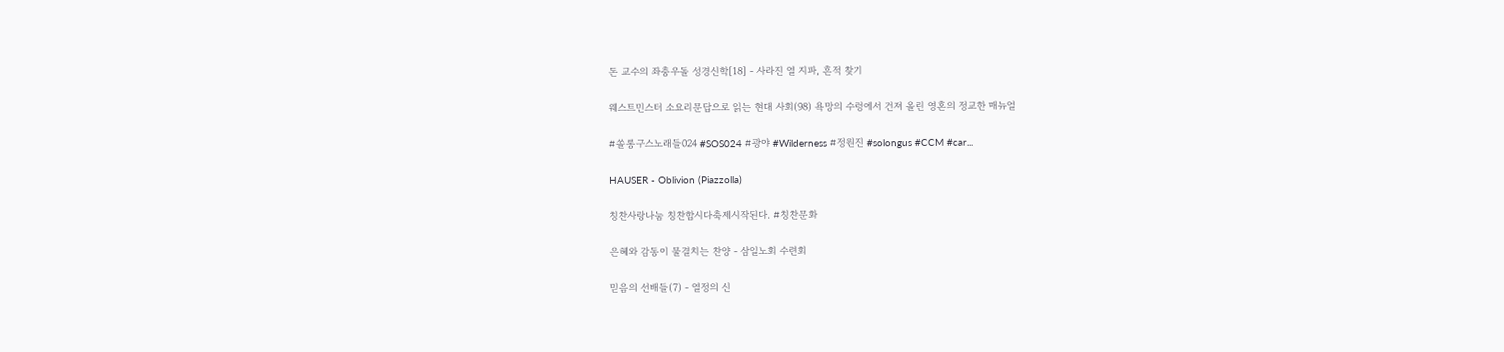돈 교수의 좌충우돌 성경신학[18] - 사라진 열 지파, 흔적 찾기

웨스트민스터 소요리문답으로 읽는 현대 사회(98) 욕망의 수렁에서 건져 올린 영혼의 정교한 매뉴얼

#쏠롱구스노래들024 #SOS024 #광야 #Wilderness #정원진 #solongus #CCM #car...

HAUSER - Oblivion (Piazzolla)

칭찬사랑나눔 칭찬합시다축제시작된다. #칭찬문화

은혜와 감동이 물결치는 찬양 - 삼일노회 수련회

믿음의 선배들(7) - 열정의 신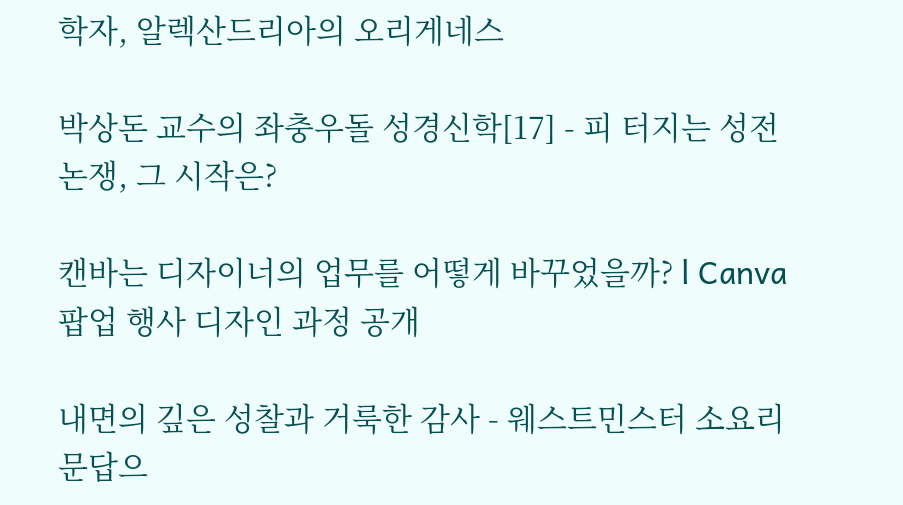학자, 알렉산드리아의 오리게네스

박상돈 교수의 좌충우돌 성경신학[17] - 피 터지는 성전논쟁, 그 시작은?

캔바는 디자이너의 업무를 어떻게 바꾸었을까? l Canva 팝업 행사 디자인 과정 공개

내면의 깊은 성찰과 거룩한 감사 - 웨스트민스터 소요리문답으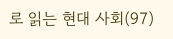로 읽는 현대 사회(97)